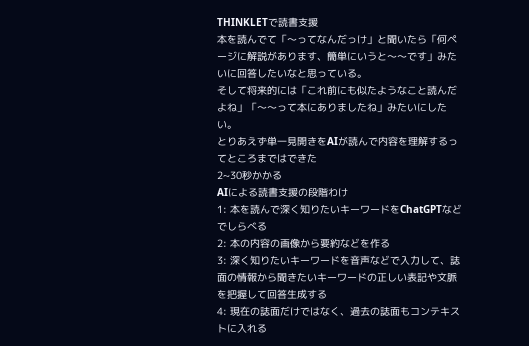THINKLETで読書支援
本を読んでて「〜ってなんだっけ」と聞いたら「何ページに解説があります、簡単にいうと〜〜です」みたいに回答したいなと思っている。
そして将来的には「これ前にも似たようなこと読んだよね」「〜〜って本にありましたね」みたいにしたい。
とりあえず単一見開きをAIが読んで内容を理解するってところまではできた
2~30秒かかる
AIによる読書支援の段階わけ
1: 本を読んで深く知りたいキーワードをChatGPTなどでしらべる
2: 本の内容の画像から要約などを作る
3: 深く知りたいキーワードを音声などで入力して、誌面の情報から聞きたいキーワードの正しい表記や文脈を把握して回答生成する
4: 現在の誌面だけではなく、過去の誌面もコンテキストに入れる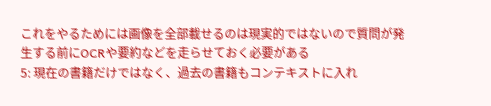これをやるためには画像を全部載せるのは現実的ではないので質問が発生する前にOCRや要約などを走らせておく必要がある
5: 現在の書籍だけではなく、過去の書籍もコンテキストに入れ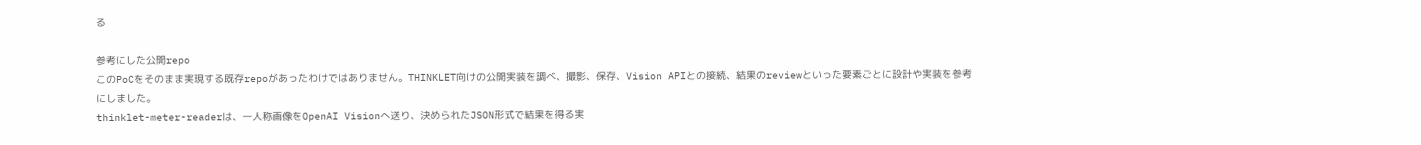る

参考にした公開repo
このPoCをそのまま実現する既存repoがあったわけではありません。THINKLET向けの公開実装を調べ、撮影、保存、Vision APIとの接続、結果のreviewといった要素ごとに設計や実装を参考にしました。
thinklet-meter-readerは、一人称画像をOpenAI Visionへ送り、決められたJSON形式で結果を得る実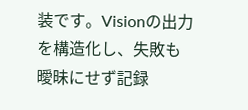装です。Visionの出力を構造化し、失敗も曖昧にせず記録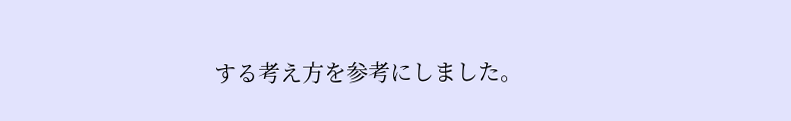する考え方を参考にしました。